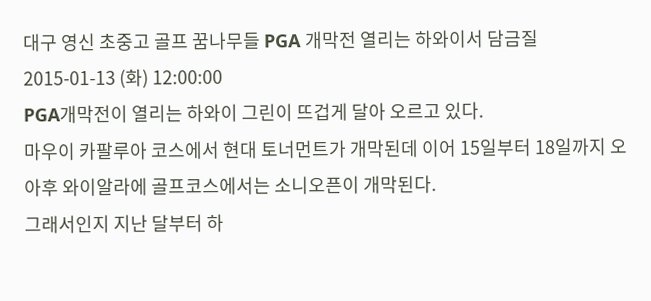대구 영신 초중고 골프 꿈나무들 PGA 개막전 열리는 하와이서 담금질
2015-01-13 (화) 12:00:00
PGA개막전이 열리는 하와이 그린이 뜨겁게 달아 오르고 있다.
마우이 카팔루아 코스에서 현대 토너먼트가 개막된데 이어 15일부터 18일까지 오아후 와이알라에 골프코스에서는 소니오픈이 개막된다.
그래서인지 지난 달부터 하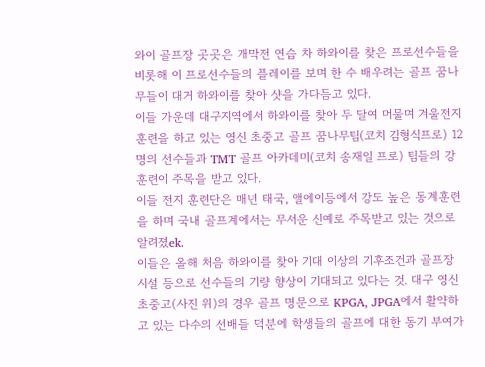와이 골프장 곳곳은 개막전 연습 차 하와이를 찾은 프로선수들을 비롯해 이 프로선수들의 플레이를 보며 한 수 배우려는 골프 꿈나무들이 대거 하와이를 찾아 샷을 가다듬고 있다.
이들 가운데 대구지역에서 하와이를 찾아 두 달여 머물며 겨울전지 훈련을 하고 있는 영신 초중고 골프 꿈나무팀(코치 김형식프로) 12명의 선수들과 TMT 골프 아카데미(코치 송재일 프로) 팀들의 강훈련이 주목을 받고 있다.
이들 전지 훈련단은 매년 태국, 앨에이등에서 강도 높은 동계훈련을 하며 국내 골프계에서는 무서운 신예로 주목받고 있는 것으로 알려졌ek.
이들은 올해 처음 하와이를 찾아 기대 이상의 기후조건과 골프장 시설 등으로 선수들의 기량 향상이 기대되고 있다는 것. 대구 영신 초중고(사진 위)의 경우 골프 명문으로 KPGA, JPGA에서 활약하고 있는 다수의 선배들 덕분에 학생들의 골프에 대한 동기 부여가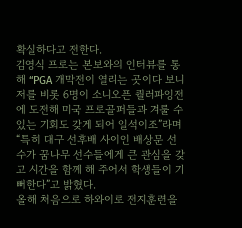확실하다고 전한다.
김영식 프로는 본보와의 인터뷰를 통해 “PGA 개막전이 열리는 곳이다 보니 저를 비롯 6명이 소니오픈 퀄러파잉전에 도전해 미국 프로골퍼들과 겨룰 수 있는 기회도 갖게 되어 일석이조”라며 “특히 대구 선후배 사이인 배상문 선수가 꿈나무 선수들에게 큰 관심을 갖고 시간을 함께 해 주어서 학생들이 기뻐한다”고 밝혔다.
올해 처음으로 하와이로 전지훈련을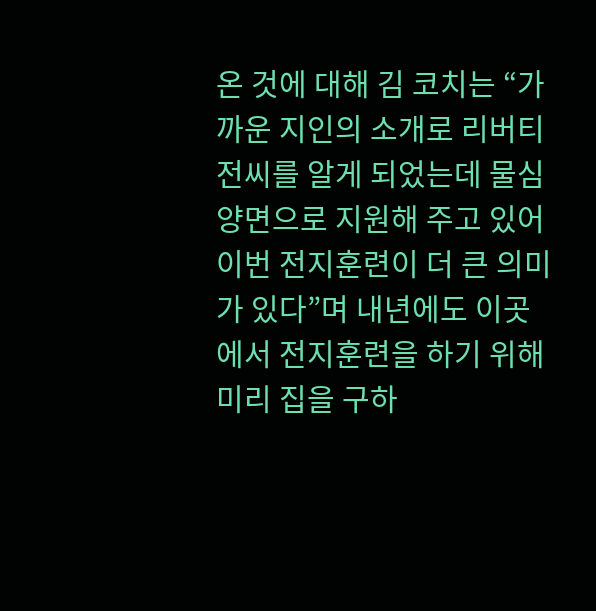온 것에 대해 김 코치는 “가까운 지인의 소개로 리버티 전씨를 알게 되었는데 물심양면으로 지원해 주고 있어 이번 전지훈련이 더 큰 의미가 있다”며 내년에도 이곳에서 전지훈련을 하기 위해 미리 집을 구하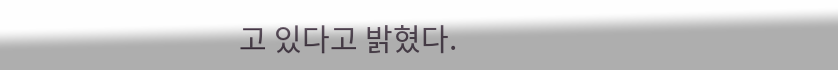고 있다고 밝혔다.